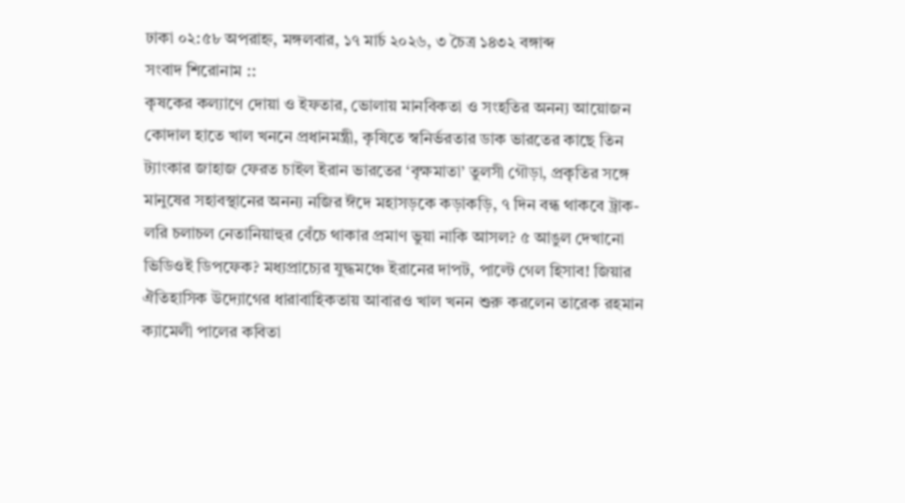ঢাকা ০২:৫৮ অপরাহ্ন, মঙ্গলবার, ১৭ মার্চ ২০২৬, ৩ চৈত্র ১৪৩২ বঙ্গাব্দ
সংবাদ শিরোনাম ::
কৃষকের কল্যাণে দোয়া ও ইফতার, ভোলায় মানবিকতা ও সংহতির অনন্য আয়োজন কোদাল হাতে খাল খননে প্রধানমন্ত্রী, কৃষিতে স্বনির্ভরতার ডাক ভারতের কাছে তিন ট্যাংকার জাহাজ ফেরত চাইল ইরান ভারতের ‘বৃক্ষমাতা’ তুলসী গৌড়া, প্রকৃতির সঙ্গে মানুষের সহাবস্থানের অনন্য নজির ঈদে মহাসড়কে কড়াকড়ি, ৭ দিন বন্ধ থাকবে ট্রাক-লরি চলাচল নেতানিয়াহুর বেঁচে থাকার প্রমাণ ভুয়া নাকি আসল? ৫ আঙুল দেখানো ভিডিওই ডিপফেক? মধ্যপ্রাচ্যের যুদ্ধমঞ্চে ইরানের দাপট, পাল্টে গেল হিসাব! জিয়ার ঐতিহাসিক উদ্যোগের ধারাবাহিকতায় আবারও খাল খনন শুরু করলেন তারেক রহমান ক্যামেলী পালের কবিতা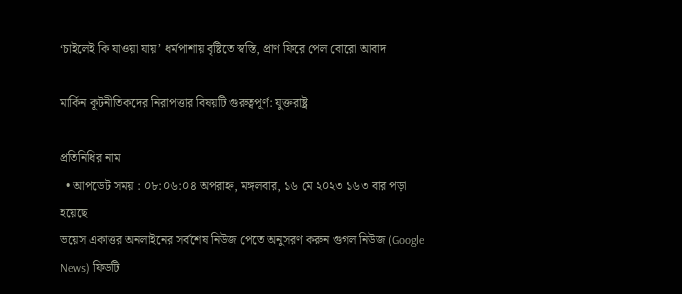‘চাইলেই কি যাওয়া যায়’ ধর্মপাশায় বৃষ্টিতে স্বস্তি, প্রাণ ফিরে পেল বোরো আবাদ

মার্কিন কূটনীতিকদের নিরাপত্তার বিষয়টি গুরুত্বপূর্ণ: যুক্তরাষ্ট্র

প্রতিনিধির নাম
  • আপডেট সময় : ০৮:০৬:০৪ অপরাহ্ন, মঙ্গলবার, ১৬ মে ২০২৩ ১৬৩ বার পড়া হয়েছে
ভয়েস একাত্তর অনলাইনের সর্বশেষ নিউজ পেতে অনুসরণ করুন গুগল নিউজ (Google News) ফিডটি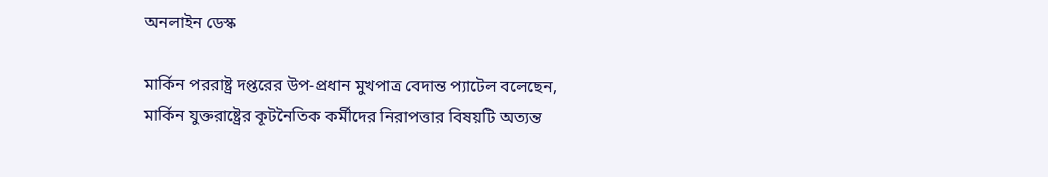অনলাইন ডেস্ক

মার্কিন পররাষ্ট্র দপ্তরের উপ-প্রধান মুখপাত্র বেদান্ত প্যাটেল বলেছেন, মার্কিন যুক্তরাষ্ট্রের কূটনৈতিক কর্মীদের নিরাপত্তার বিষয়টি অত্যন্ত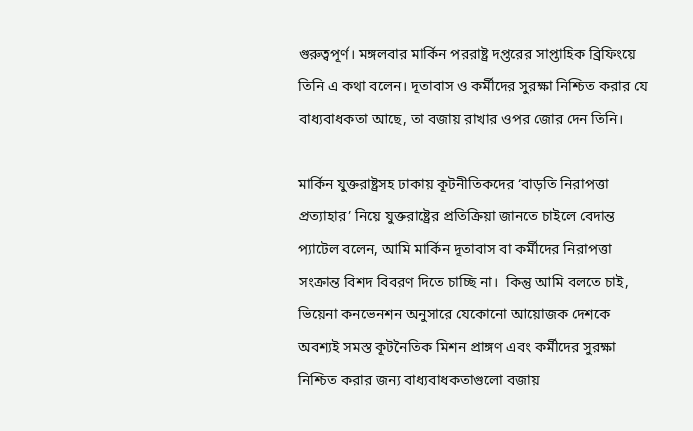গুরুত্বপূর্ণ। মঙ্গলবার মার্কিন পররাষ্ট্র দপ্তরের সাপ্তাহিক ব্রিফিংয়ে তিনি এ কথা বলেন। দূতাবাস ও কর্মীদের সুরক্ষা নিশ্চিত করার যে বাধ্যবাধকতা আছে, তা বজায় রাখার ওপর জোর দেন তিনি।

মার্কিন যুক্তরাষ্ট্রসহ ঢাকায় কূটনীতিকদের ‘বাড়তি নিরাপত্তা প্রত্যাহার’ নিয়ে যুক্তরাষ্ট্রের প্রতিক্রিয়া জানতে চাইলে বেদান্ত প্যাটেল বলেন, আমি মার্কিন দূতাবাস বা কর্মীদের নিরাপত্তা সংক্রান্ত বিশদ বিবরণ দিতে চাচ্ছি না।  কিন্তু আমি বলতে চাই, ভিয়েনা কনভেনশন অনুসারে যেকোনো আয়োজক দেশকে অবশ্যই সমস্ত কূটনৈতিক মিশন প্রাঙ্গণ এবং কর্মীদের সুরক্ষা নিশ্চিত করার জন্য বাধ্যবাধকতাগুলো বজায়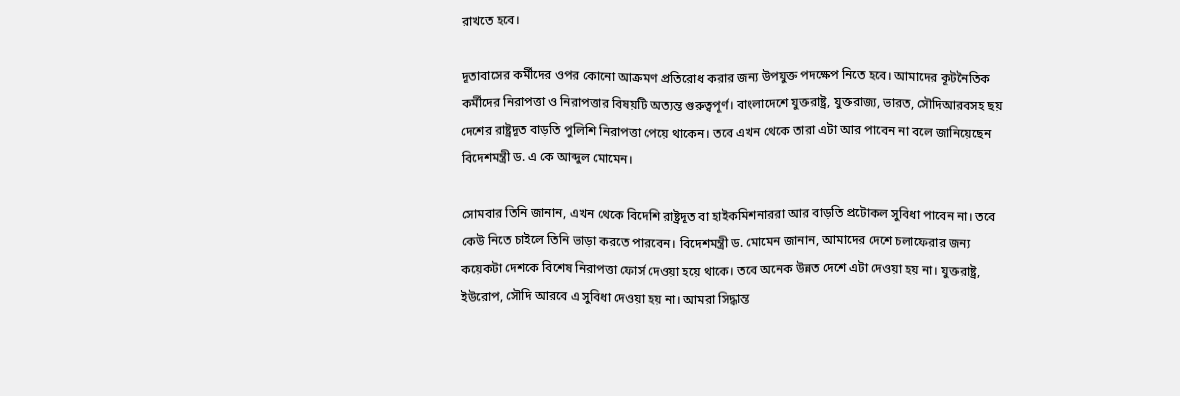রাখতে হবে।

দূতাবাসের কর্মীদের ওপর কোনো আক্রমণ প্রতিরোধ করার জন্য উপযুক্ত পদক্ষেপ নিতে হবে। আমাদের কূটনৈতিক কর্মীদের নিরাপত্তা ও নিরাপত্তার বিষয়টি অত্যন্ত গুরুত্বপূর্ণ। বাংলাদেশে যুক্তরাষ্ট্র, যুক্তরাজ্য, ভারত, সৌদিআরবসহ ছয় দেশের রাষ্ট্রদূত বাড়তি পুলিশি নিরাপত্তা পেয়ে থাকেন। তবে এখন থেকে তারা এটা আর পাবেন না বলে জানিয়েছেন বিদেশমন্ত্রী ড. এ কে আব্দুল মোমেন।

সোমবার তিনি জানান, এখন থেকে বিদেশি রাষ্ট্রদূত বা হাইকমিশনাররা আর বাড়তি প্রটোকল সুবিধা পাবেন না। তবে কেউ নিতে চাইলে তিনি ভাড়া করতে পারবেন। বিদেশমন্ত্রী ড. মোমেন জানান, আমাদের দেশে চলাফেরার জন্য কয়েকটা দেশকে বিশেষ নিরাপত্তা ফোর্স দেওয়া হয়ে থাকে। তবে অনেক উন্নত দেশে এটা দেওয়া হয় না। যুক্তরাষ্ট্র, ইউরোপ, সৌদি আরবে এ সুবিধা দেওয়া হয় না। আমরা সিদ্ধান্ত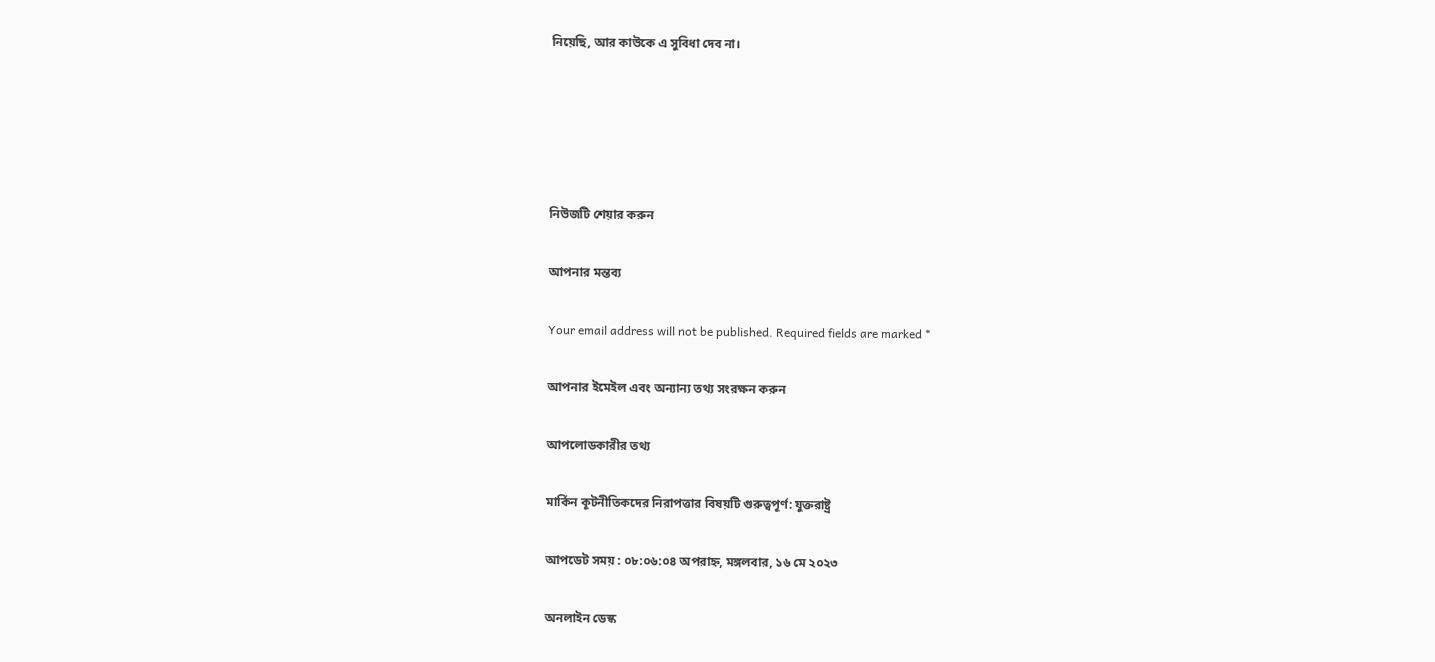নিয়েছি, আর কাউকে এ সুবিধা দেব না।





নিউজটি শেয়ার করুন

আপনার মন্তব্য

Your email address will not be published. Required fields are marked *

আপনার ইমেইল এবং অন্যান্য তথ্য সংরক্ষন করুন

আপলোডকারীর তথ্য

মার্কিন কূটনীতিকদের নিরাপত্তার বিষয়টি গুরুত্বপূর্ণ: যুক্তরাষ্ট্র

আপডেট সময় : ০৮:০৬:০৪ অপরাহ্ন, মঙ্গলবার, ১৬ মে ২০২৩

অনলাইন ডেস্ক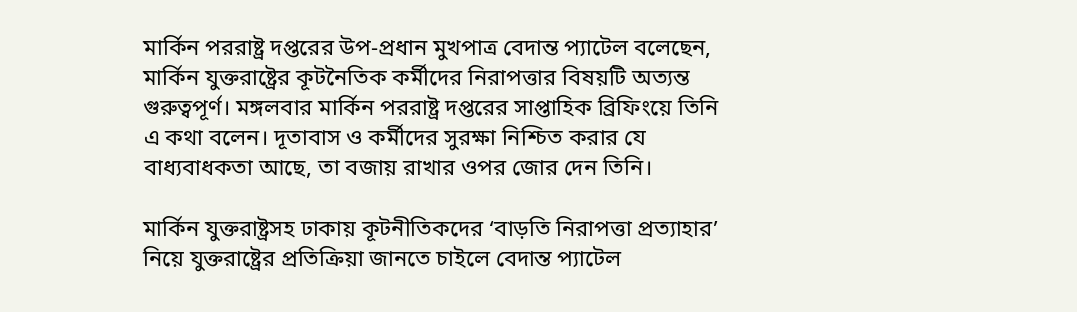মার্কিন পররাষ্ট্র দপ্তরের উপ-প্রধান মুখপাত্র বেদান্ত প্যাটেল বলেছেন, মার্কিন যুক্তরাষ্ট্রের কূটনৈতিক কর্মীদের নিরাপত্তার বিষয়টি অত্যন্ত গুরুত্বপূর্ণ। মঙ্গলবার মার্কিন পররাষ্ট্র দপ্তরের সাপ্তাহিক ব্রিফিংয়ে তিনি এ কথা বলেন। দূতাবাস ও কর্মীদের সুরক্ষা নিশ্চিত করার যে বাধ্যবাধকতা আছে, তা বজায় রাখার ওপর জোর দেন তিনি।

মার্কিন যুক্তরাষ্ট্রসহ ঢাকায় কূটনীতিকদের ‘বাড়তি নিরাপত্তা প্রত্যাহার’ নিয়ে যুক্তরাষ্ট্রের প্রতিক্রিয়া জানতে চাইলে বেদান্ত প্যাটেল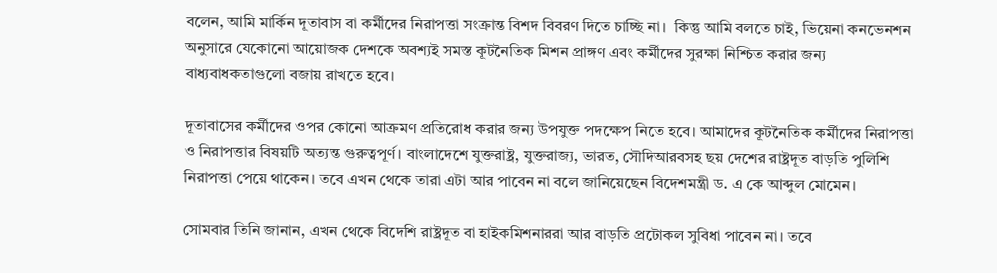বলেন, আমি মার্কিন দূতাবাস বা কর্মীদের নিরাপত্তা সংক্রান্ত বিশদ বিবরণ দিতে চাচ্ছি না।  কিন্তু আমি বলতে চাই, ভিয়েনা কনভেনশন অনুসারে যেকোনো আয়োজক দেশকে অবশ্যই সমস্ত কূটনৈতিক মিশন প্রাঙ্গণ এবং কর্মীদের সুরক্ষা নিশ্চিত করার জন্য বাধ্যবাধকতাগুলো বজায় রাখতে হবে।

দূতাবাসের কর্মীদের ওপর কোনো আক্রমণ প্রতিরোধ করার জন্য উপযুক্ত পদক্ষেপ নিতে হবে। আমাদের কূটনৈতিক কর্মীদের নিরাপত্তা ও নিরাপত্তার বিষয়টি অত্যন্ত গুরুত্বপূর্ণ। বাংলাদেশে যুক্তরাষ্ট্র, যুক্তরাজ্য, ভারত, সৌদিআরবসহ ছয় দেশের রাষ্ট্রদূত বাড়তি পুলিশি নিরাপত্তা পেয়ে থাকেন। তবে এখন থেকে তারা এটা আর পাবেন না বলে জানিয়েছেন বিদেশমন্ত্রী ড. এ কে আব্দুল মোমেন।

সোমবার তিনি জানান, এখন থেকে বিদেশি রাষ্ট্রদূত বা হাইকমিশনাররা আর বাড়তি প্রটোকল সুবিধা পাবেন না। তবে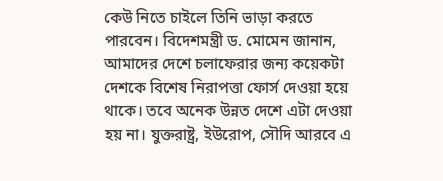কেউ নিতে চাইলে তিনি ভাড়া করতে পারবেন। বিদেশমন্ত্রী ড. মোমেন জানান, আমাদের দেশে চলাফেরার জন্য কয়েকটা দেশকে বিশেষ নিরাপত্তা ফোর্স দেওয়া হয়ে থাকে। তবে অনেক উন্নত দেশে এটা দেওয়া হয় না। যুক্তরাষ্ট্র, ইউরোপ, সৌদি আরবে এ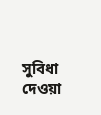সুবিধা দেওয়া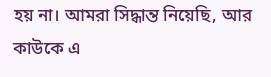হয় না। আমরা সিদ্ধান্ত নিয়েছি, আর কাউকে এ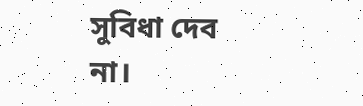সুবিধা দেব না।